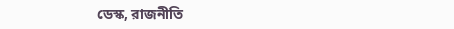ডেস্ক, রাজনীতি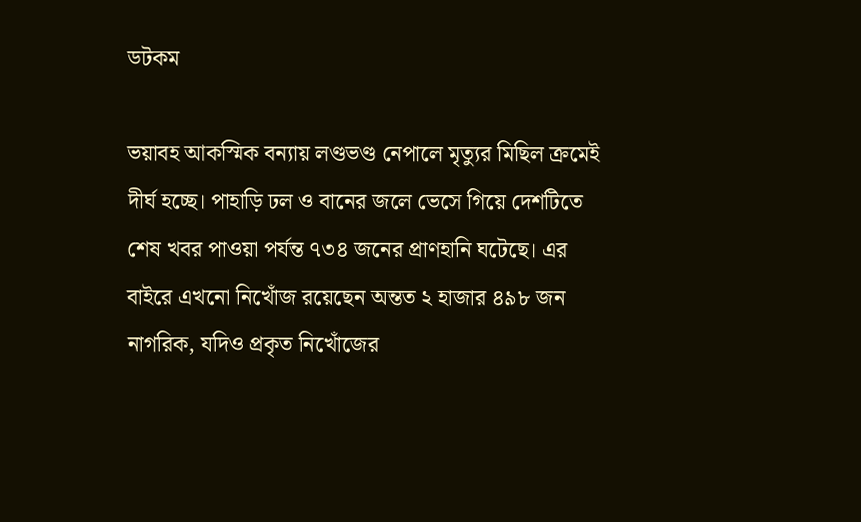ডটকম

ভয়াবহ আকস্মিক বন্যায় লণ্ডভণ্ড নেপালে মৃত্যুর মিছিল ক্রমেই দীর্ঘ হচ্ছে। পাহাড়ি ঢল ও বানের জলে ভেসে গিয়ে দেশটিতে শেষ খবর পাওয়া পর্যন্ত ৭৩৪ জনের প্রাণহানি ঘটেছে। এর বাইরে এখনো নিখোঁজ রয়েছেন অন্তত ২ হাজার ৪৯৮ জন নাগরিক, যদিও প্রকৃত নিখোঁজের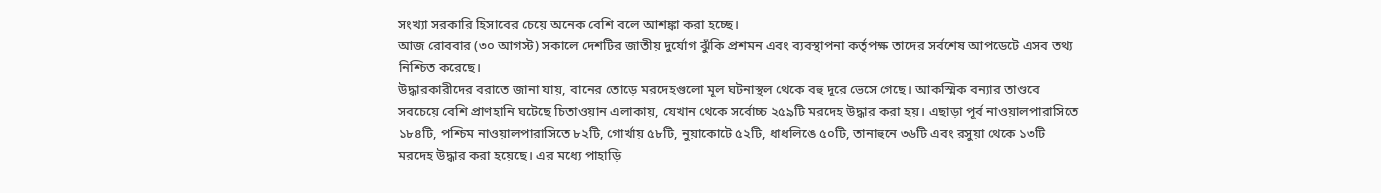সংখ্যা সরকারি হিসাবের চেয়ে অনেক বেশি বলে আশঙ্কা করা হচ্ছে।
আজ রোববার (৩০ আগস্ট) সকালে দেশটির জাতীয় দুর্যোগ ঝুঁকি প্রশমন এবং ব্যবস্থাপনা কর্তৃপক্ষ তাদের সর্বশেষ আপডেটে এসব তথ্য নিশ্চিত করেছে।
উদ্ধারকারীদের বরাতে জানা যায়, বানের তোড়ে মরদেহগুলো মূল ঘটনাস্থল থেকে বহু দূরে ভেসে গেছে। আকস্মিক বন্যার তাণ্ডবে সবচেয়ে বেশি প্রাণহানি ঘটেছে চিতাওয়ান এলাকায়, যেখান থেকে সর্বোচ্চ ২৫৯টি মরদেহ উদ্ধার করা হয়। এছাড়া পূর্ব নাওয়ালপারাসিতে ১৮৪টি, পশ্চিম নাওয়ালপারাসিতে ৮২টি, গোর্খায় ৫৮টি, নুয়াকোটে ৫২টি, ধাধলিঙে ৫০টি, তানাহুনে ৩৬টি এবং রসুয়া থেকে ১৩টি মরদেহ উদ্ধার করা হয়েছে। এর মধ্যে পাহাড়ি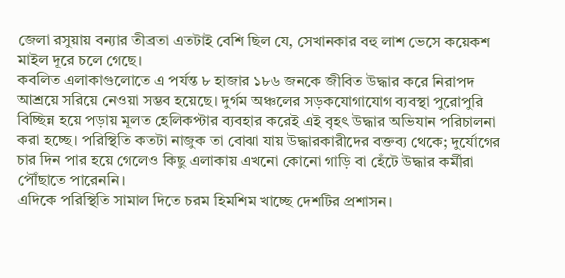জেলা রসুয়ায় বন্যার তীব্রতা এতটাই বেশি ছিল যে, সেখানকার বহু লাশ ভেসে কয়েকশ মাইল দূরে চলে গেছে।
কবলিত এলাকাগুলোতে এ পর্যন্ত ৮ হাজার ১৮৬ জনকে জীবিত উদ্ধার করে নিরাপদ আশ্রয়ে সরিয়ে নেওয়া সম্ভব হয়েছে। দুর্গম অঞ্চলের সড়কযোগাযোগ ব্যবস্থা পুরোপুরি বিচ্ছিন্ন হয়ে পড়ায় মূলত হেলিকপ্টার ব্যবহার করেই এই বৃহৎ উদ্ধার অভিযান পরিচালনা করা হচ্ছে। পরিস্থিতি কতটা নাজুক তা বোঝা যায় উদ্ধারকারীদের বক্তব্য থেকে; দুর্যোগের চার দিন পার হয়ে গেলেও কিছু এলাকায় এখনো কোনো গাড়ি বা হেঁটে উদ্ধার কর্মীরা পৌঁছাতে পারেননি।
এদিকে পরিস্থিতি সামাল দিতে চরম হিমশিম খাচ্ছে দেশটির প্রশাসন।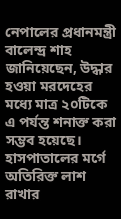নেপালের প্রধানমন্ত্রী বালেন্দ্র শাহ জানিয়েছেন, উদ্ধার হওয়া মরদেহের মধ্যে মাত্র ২০টিকে এ পর্যন্ত শনাক্ত করা সম্ভব হয়েছে। হাসপাতালের মর্গে অতিরিক্ত লাশ রাখার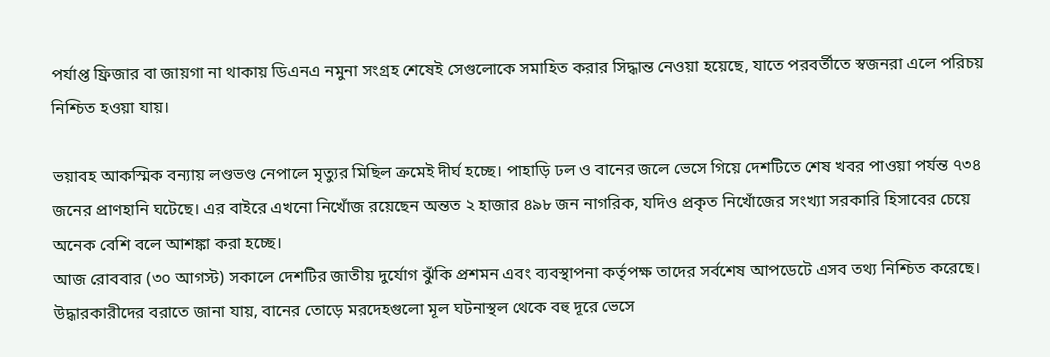পর্যাপ্ত ফ্রিজার বা জায়গা না থাকায় ডিএনএ নমুনা সংগ্রহ শেষেই সেগুলোকে সমাহিত করার সিদ্ধান্ত নেওয়া হয়েছে, যাতে পরবর্তীতে স্বজনরা এলে পরিচয় নিশ্চিত হওয়া যায়।

ভয়াবহ আকস্মিক বন্যায় লণ্ডভণ্ড নেপালে মৃত্যুর মিছিল ক্রমেই দীর্ঘ হচ্ছে। পাহাড়ি ঢল ও বানের জলে ভেসে গিয়ে দেশটিতে শেষ খবর পাওয়া পর্যন্ত ৭৩৪ জনের প্রাণহানি ঘটেছে। এর বাইরে এখনো নিখোঁজ রয়েছেন অন্তত ২ হাজার ৪৯৮ জন নাগরিক, যদিও প্রকৃত নিখোঁজের সংখ্যা সরকারি হিসাবের চেয়ে অনেক বেশি বলে আশঙ্কা করা হচ্ছে।
আজ রোববার (৩০ আগস্ট) সকালে দেশটির জাতীয় দুর্যোগ ঝুঁকি প্রশমন এবং ব্যবস্থাপনা কর্তৃপক্ষ তাদের সর্বশেষ আপডেটে এসব তথ্য নিশ্চিত করেছে।
উদ্ধারকারীদের বরাতে জানা যায়, বানের তোড়ে মরদেহগুলো মূল ঘটনাস্থল থেকে বহু দূরে ভেসে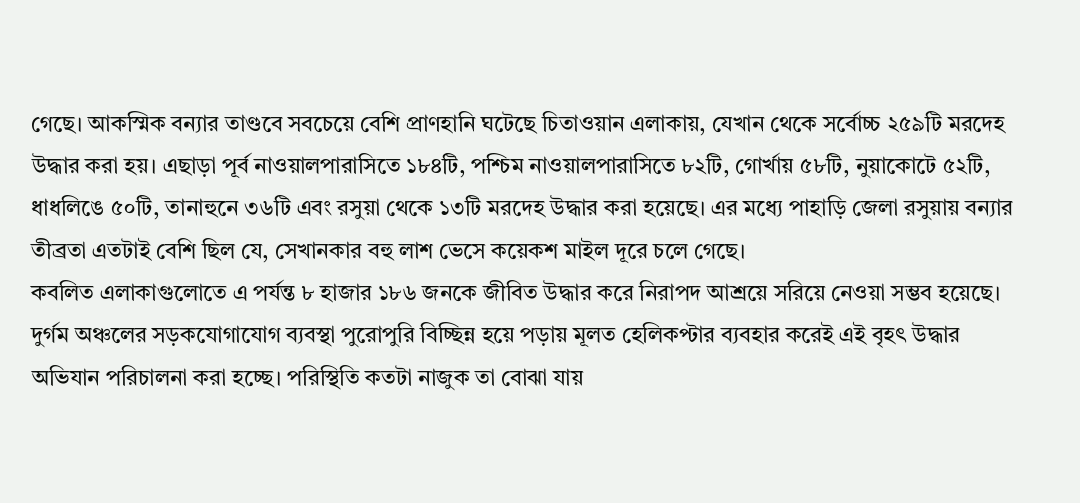গেছে। আকস্মিক বন্যার তাণ্ডবে সবচেয়ে বেশি প্রাণহানি ঘটেছে চিতাওয়ান এলাকায়, যেখান থেকে সর্বোচ্চ ২৫৯টি মরদেহ উদ্ধার করা হয়। এছাড়া পূর্ব নাওয়ালপারাসিতে ১৮৪টি, পশ্চিম নাওয়ালপারাসিতে ৮২টি, গোর্খায় ৫৮টি, নুয়াকোটে ৫২টি, ধাধলিঙে ৫০টি, তানাহুনে ৩৬টি এবং রসুয়া থেকে ১৩টি মরদেহ উদ্ধার করা হয়েছে। এর মধ্যে পাহাড়ি জেলা রসুয়ায় বন্যার তীব্রতা এতটাই বেশি ছিল যে, সেখানকার বহু লাশ ভেসে কয়েকশ মাইল দূরে চলে গেছে।
কবলিত এলাকাগুলোতে এ পর্যন্ত ৮ হাজার ১৮৬ জনকে জীবিত উদ্ধার করে নিরাপদ আশ্রয়ে সরিয়ে নেওয়া সম্ভব হয়েছে। দুর্গম অঞ্চলের সড়কযোগাযোগ ব্যবস্থা পুরোপুরি বিচ্ছিন্ন হয়ে পড়ায় মূলত হেলিকপ্টার ব্যবহার করেই এই বৃহৎ উদ্ধার অভিযান পরিচালনা করা হচ্ছে। পরিস্থিতি কতটা নাজুক তা বোঝা যায়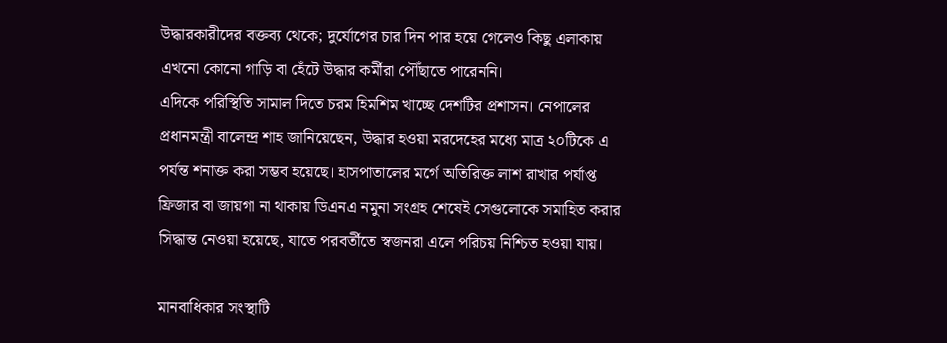উদ্ধারকারীদের বক্তব্য থেকে; দুর্যোগের চার দিন পার হয়ে গেলেও কিছু এলাকায় এখনো কোনো গাড়ি বা হেঁটে উদ্ধার কর্মীরা পৌঁছাতে পারেননি।
এদিকে পরিস্থিতি সামাল দিতে চরম হিমশিম খাচ্ছে দেশটির প্রশাসন। নেপালের প্রধানমন্ত্রী বালেন্দ্র শাহ জানিয়েছেন, উদ্ধার হওয়া মরদেহের মধ্যে মাত্র ২০টিকে এ পর্যন্ত শনাক্ত করা সম্ভব হয়েছে। হাসপাতালের মর্গে অতিরিক্ত লাশ রাখার পর্যাপ্ত ফ্রিজার বা জায়গা না থাকায় ডিএনএ নমুনা সংগ্রহ শেষেই সেগুলোকে সমাহিত করার সিদ্ধান্ত নেওয়া হয়েছে, যাতে পরবর্তীতে স্বজনরা এলে পরিচয় নিশ্চিত হওয়া যায়।

মানবাধিকার সংস্থাটি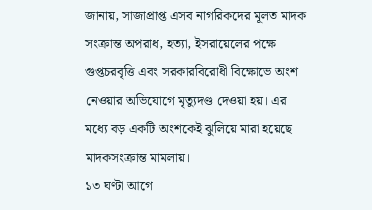জানায়, সাজাপ্রাপ্ত এসব নাগরিকদের মূলত মাদক সংক্রান্ত অপরাধ, হত্যা, ইসরায়েলের পক্ষে গুপ্তচরবৃত্তি এবং সরকারবিরোধী বিক্ষোভে অংশ নেওয়ার অভিযোগে মৃত্যুদণ্ড দেওয়া হয়। এর মধ্যে বড় একটি অংশকেই ঝুলিয়ে মারা হয়েছে মাদকসংক্রান্ত মামলায়।
১৩ ঘণ্টা আগে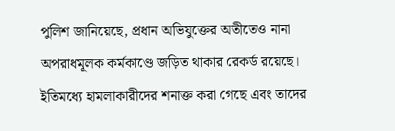পুলিশ জানিয়েছে, প্রধান অভিযুক্তের অতীতেও নানা অপরাধমূলক কর্মকাণ্ডে জড়িত থাকার রেকর্ড রয়েছে। ইতিমধ্যে হামলাকারীদের শনাক্ত করা গেছে এবং তাদের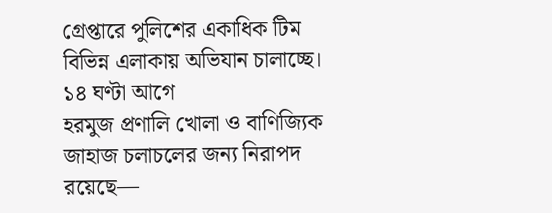গ্রেপ্তারে পুলিশের একাধিক টিম বিভিন্ন এলাকায় অভিযান চালাচ্ছে।
১৪ ঘণ্টা আগে
হরমুজ প্রণালি খোলা ও বাণিজ্যিক জাহাজ চলাচলের জন্য নিরাপদ রয়েছে—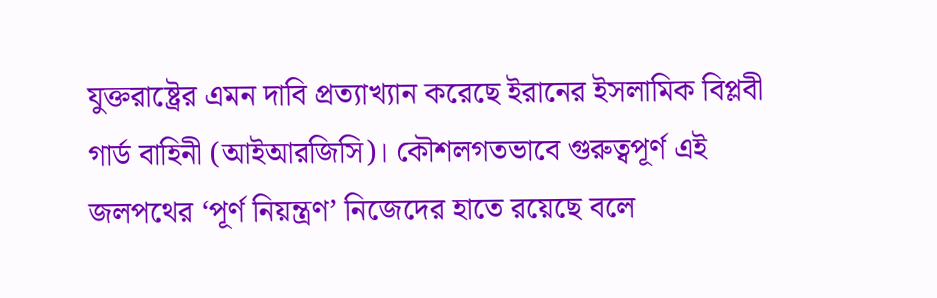যুক্তরাষ্ট্রের এমন দাবি প্রত্যাখ্যান করেছে ইরানের ইসলামিক বিপ্লবী গার্ড বাহিনী (আইআরজিসি)। কৌশলগতভাবে গুরুত্বপূর্ণ এই জলপথের ‘পূর্ণ নিয়ন্ত্রণ’ নিজেদের হাতে রয়েছে বলে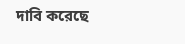দাবি করেছে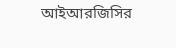আইআরজিসির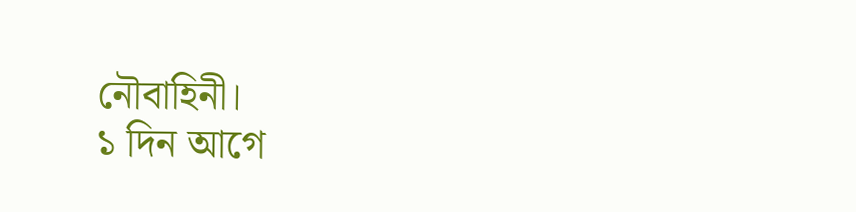নৌবাহিনী।
১ দিন আগে